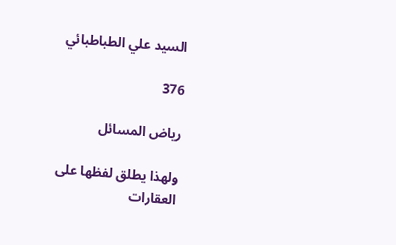السيد علي الطباطبائي

376

رياض المسائل

ولهذا يطلق لفظها على العقارات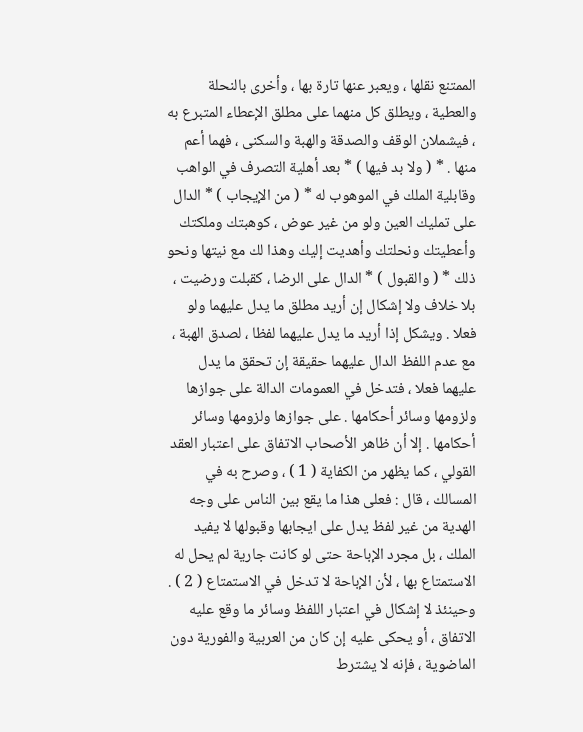الممتنع نقلها ، ويعبر عنها تارة بها ، وأخرى بالنحلة والعطية ، ويطلق كل منهما على مطلق الإعطاء المتبرع به ، فيشملان الوقف والصدقة والهبة والسكنى ، فهما أعم منها . * ( ولا بد فيها ) * بعد أهلية التصرف في الواهب وقابلية الملك في الموهوب له * ( من الإيجاب ) * الدال على تمليك العين ولو من غير عوض ، كوهبتك وملكتك وأعطيتك ونحلتك وأهديت إليك وهذا لك مع نيتها ونحو ذلك * ( والقبول ) * الدال على الرضا ، كقبلت ورضيت ، بلا خلاف ولا إشكال إن أريد مطلق ما يدل عليهما ولو فعلا . ويشكل إذا أريد ما يدل عليهما لفظا ، لصدق الهبة ، مع عدم اللفظ الدال عليهما حقيقة إن تحقق ما يدل عليهما فعلا ، فتدخل في العمومات الدالة على جوازها ولزومها وسائر أحكامها . على جوازها ولزومها وسائر أحكامها . إلا أن ظاهر الأصحاب الاتفاق على اعتبار العقد القولي ، كما يظهر من الكفاية ( 1 ) ، وصرح به في المسالك ، قال : فعلى هذا ما يقع بين الناس على وجه الهدية من غير لفظ يدل على ايجابها وقبولها لا يفيد الملك ، بل مجرد الإباحة حتى لو كانت جارية لم يحل له الاستمتاع بها ، لأن الإباحة لا تدخل في الاستمتاع ( 2 ) . وحينئذ لا إشكال في اعتبار اللفظ وسائر ما وقع عليه الاتفاق ، أو يحكى عليه إن كان من العربية والفورية دون الماضوية ، فإنه لا يشترط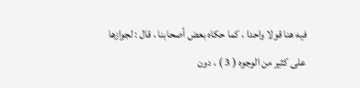فيه هنا قولا واحدا ، كما حكاه بعض أصحابنا ، قال : لجوازها على كثير من الوجوه ( 3 ) ، دون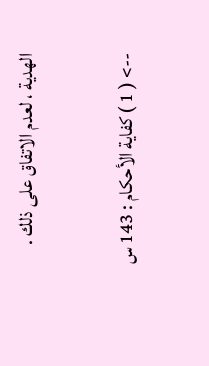الهدية ، لعدم الاتفاق على ذلك .

--> ( 1 ) كفاية الأحكام : 143 س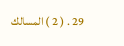29 . ( 2 ) المسالك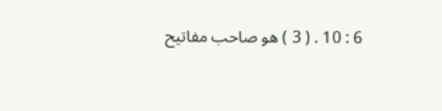6 : 10 . ( 3 ) هو صاحب مفاتيح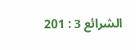الشرائع 3 : 201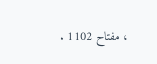، مفتاح 1102 .